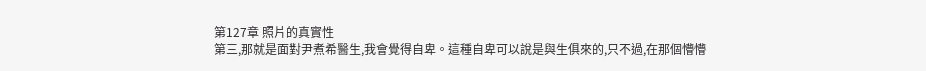第127章 照片的真實性
第三,那就是面對尹煮希醫生,我會覺得自卑。這種自卑可以說是與生俱來的,只不過,在那個懵懵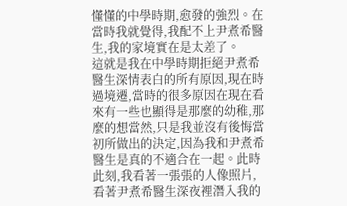懂懂的中學時期,愈發的強烈。在當時我就覺得,我配不上尹煮希醫生,我的家境實在是太差了。
這就是我在中學時期拒絕尹煮希醫生深情表白的所有原因,現在時過境遷,當時的很多原因在現在看來有一些也顯得是那麼的幼稚,那麼的想當然,只是我並沒有後悔當初所做出的決定,因為我和尹煮希醫生是真的不適合在一起。此時此刻,我看著一張張的人像照片,看著尹煮希醫生深夜裡潛入我的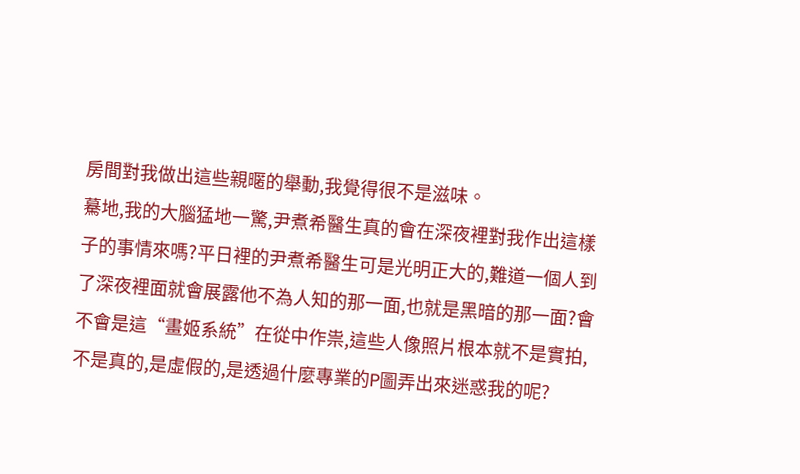房間對我做出這些親暱的舉動,我覺得很不是滋味。
驀地,我的大腦猛地一驚,尹煮希醫生真的會在深夜裡對我作出這樣子的事情來嗎?平日裡的尹煮希醫生可是光明正大的,難道一個人到了深夜裡面就會展露他不為人知的那一面,也就是黑暗的那一面?會不會是這“畫姬系統”在從中作祟,這些人像照片根本就不是實拍,不是真的,是虛假的,是透過什麼專業的P圖弄出來迷惑我的呢?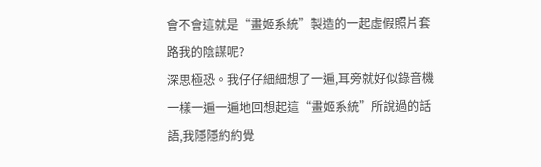會不會這就是“畫姬系統”製造的一起虛假照片套路我的陰謀呢?
深思極恐。我仔仔細細想了一遍,耳旁就好似錄音機一樣一遍一遍地回想起這“畫姬系統”所說過的話語,我隱隱約約覺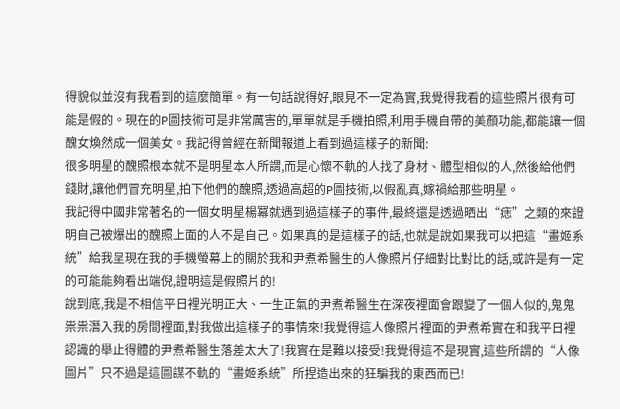得貌似並沒有我看到的這麼簡單。有一句話說得好,眼見不一定為實,我覺得我看的這些照片很有可能是假的。現在的P圖技術可是非常厲害的,單單就是手機拍照,利用手機自帶的美顏功能,都能讓一個醜女煥然成一個美女。我記得曾經在新聞報道上看到過這樣子的新聞:
很多明星的醜照根本就不是明星本人所謂,而是心懷不軌的人找了身材、體型相似的人,然後給他們錢財,讓他們冒充明星,拍下他們的醜照,透過高超的P圖技術,以假亂真,嫁禍給那些明星。
我記得中國非常著名的一個女明星楊冪就遇到過這樣子的事件,最終還是透過晒出“痣”之類的來證明自己被爆出的醜照上面的人不是自己。如果真的是這樣子的話,也就是說如果我可以把這“畫姬系統”給我呈現在我的手機螢幕上的關於我和尹煮希醫生的人像照片仔細對比對比的話,或許是有一定的可能能夠看出端倪,證明這是假照片的!
說到底,我是不相信平日裡光明正大、一生正氣的尹煮希醫生在深夜裡面會跟變了一個人似的,鬼鬼祟祟潛入我的房間裡面,對我做出這樣子的事情來!我覺得這人像照片裡面的尹煮希實在和我平日裡認識的舉止得體的尹煮希醫生落差太大了!我實在是難以接受!我覺得這不是現實,這些所謂的“人像圖片”只不過是這圖謀不軌的“畫姬系統”所捏造出來的狂騙我的東西而已!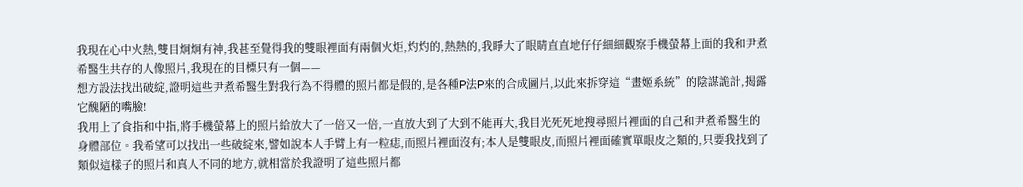我現在心中火熱,雙目炯炯有神,我甚至覺得我的雙眼裡面有兩個火炬,灼灼的,熱熱的,我睜大了眼睛直直地仔仔細細觀察手機螢幕上面的我和尹煮希醫生共存的人像照片,我現在的目標只有一個——
想方設法找出破綻,證明這些尹煮希醫生對我行為不得體的照片都是假的,是各種P法P來的合成圖片,以此來拆穿這“畫姬系統”的陰謀詭計,揭露它醜陋的嘴臉!
我用上了食指和中指,將手機螢幕上的照片給放大了一倍又一倍,一直放大到了大到不能再大,我目光死死地搜尋照片裡面的自己和尹煮希醫生的身體部位。我希望可以找出一些破綻來,譬如說本人手臂上有一粒痣,而照片裡面沒有;本人是雙眼皮,而照片裡面確實單眼皮之類的,只要我找到了類似這樣子的照片和真人不同的地方,就相當於我證明了這些照片都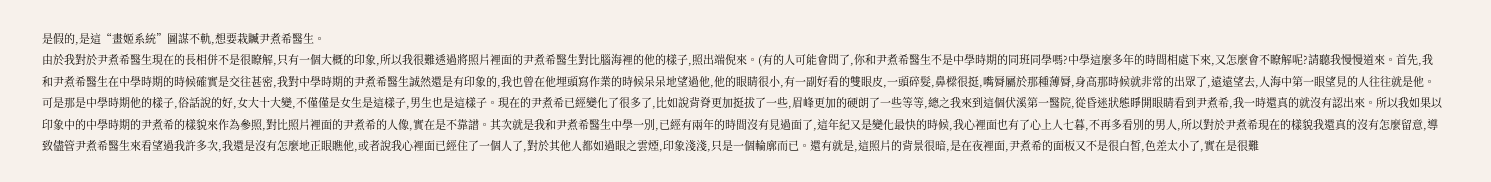是假的,是這“畫姬系統”圖謀不軌,想要栽贓尹煮希醫生。
由於我對於尹煮希醫生現在的長相併不是很瞭解,只有一個大概的印象,所以我很難透過將照片裡面的尹煮希醫生對比腦海裡的他的樣子,照出端倪來。(有的人可能會問了,你和尹煮希醫生不是中學時期的同班同學嗎?中學這麼多年的時間相處下來,又怎麼會不瞭解呢?請聽我慢慢道來。首先,我和尹煮希醫生在中學時期的時候確實是交往甚密,我對中學時期的尹煮希醫生誠然還是有印象的,我也曾在他埋頭寫作業的時候呆呆地望過他,他的眼睛很小,有一副好看的雙眼皮,一頭碎髮,鼻樑很挺,嘴脣屬於那種薄脣,身高那時候就非常的出眾了,遠遠望去,人海中第一眼望見的人往往就是他。可是那是中學時期他的樣子,俗話說的好,女大十大變,不僅僅是女生是這樣子,男生也是這樣子。現在的尹煮希已經變化了很多了,比如說背脊更加挺拔了一些,眉峰更加的硬朗了一些等等,總之我來到這個伏溪第一醫院,從昏迷狀態睜開眼睛看到尹煮希,我一時還真的就沒有認出來。所以我如果以印象中的中學時期的尹煮希的樣貌來作為參照,對比照片裡面的尹煮希的人像,實在是不靠譜。其次就是我和尹煮希醫生中學一別,已經有兩年的時間沒有見過面了,這年紀又是變化最快的時候,我心裡面也有了心上人七暮,不再多看別的男人,所以對於尹煮希現在的樣貌我還真的沒有怎麼留意,導致儘管尹煮希醫生來看望過我許多次,我還是沒有怎麼地正眼瞧他,或者說我心裡面已經住了一個人了,對於其他人都如過眼之雲煙,印象淺淺,只是一個輪廓而已。還有就是,這照片的背景很暗,是在夜裡面,尹煮希的面板又不是很白皙,色差太小了,實在是很難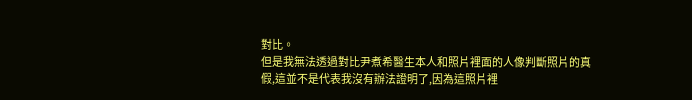對比。
但是我無法透過對比尹煮希醫生本人和照片裡面的人像判斷照片的真假,這並不是代表我沒有辦法證明了,因為這照片裡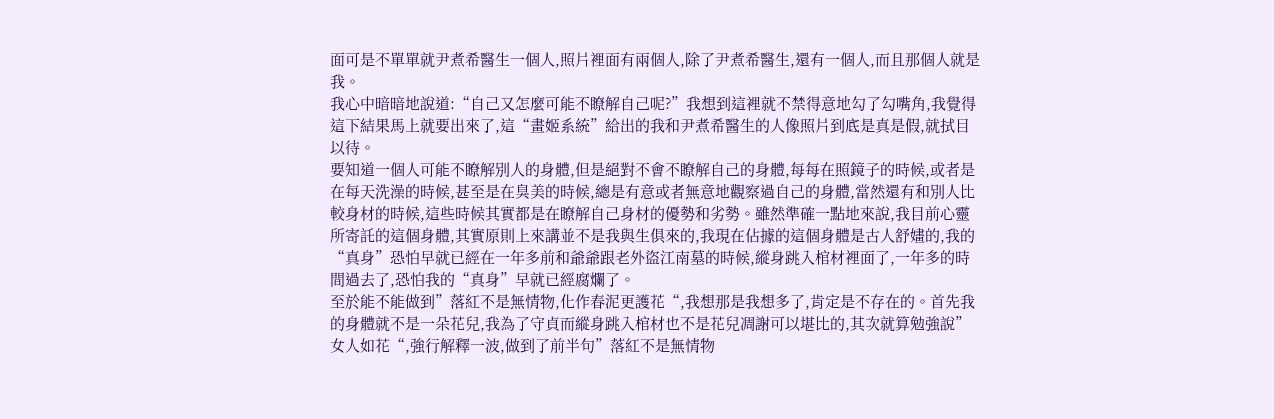面可是不單單就尹煮希醫生一個人,照片裡面有兩個人,除了尹煮希醫生,還有一個人,而且那個人就是我。
我心中暗暗地說道:“自己又怎麼可能不瞭解自己呢?”我想到這裡就不禁得意地勾了勾嘴角,我覺得這下結果馬上就要出來了,這“畫姬系統”給出的我和尹煮希醫生的人像照片到底是真是假,就拭目以待。
要知道一個人可能不瞭解別人的身體,但是絕對不會不瞭解自己的身體,每每在照鏡子的時候,或者是在每天洗澡的時候,甚至是在臭美的時候,總是有意或者無意地觀察過自己的身體,當然還有和別人比較身材的時候,這些時候其實都是在瞭解自己身材的優勢和劣勢。雖然準確一點地來說,我目前心靈所寄託的這個身體,其實原則上來講並不是我與生俱來的,我現在佔據的這個身體是古人舒嫿的,我的“真身”恐怕早就已經在一年多前和爺爺跟老外盜江南墓的時候,縱身跳入棺材裡面了,一年多的時間過去了,恐怕我的“真身”早就已經腐爛了。
至於能不能做到”落紅不是無情物,化作春泥更護花“,我想那是我想多了,肯定是不存在的。首先我的身體就不是一朵花兒,我為了守貞而縱身跳入棺材也不是花兒凋謝可以堪比的,其次就算勉強說”女人如花“,強行解釋一波,做到了前半句”落紅不是無情物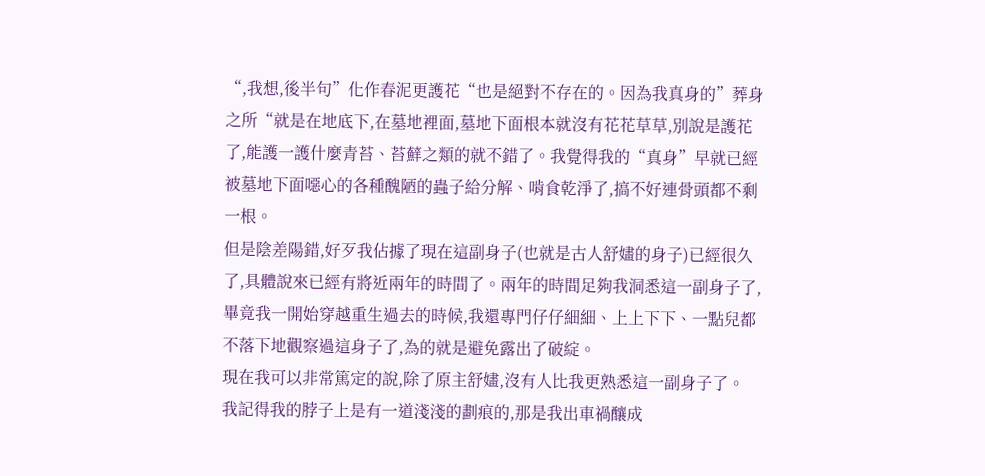“,我想,後半句”化作春泥更護花“也是絕對不存在的。因為我真身的”葬身之所“就是在地底下,在墓地裡面,墓地下面根本就沒有花花草草,別說是護花了,能護一護什麼青苔、苔蘚之類的就不錯了。我覺得我的“真身”早就已經被墓地下面噁心的各種醜陋的蟲子給分解、啃食乾淨了,搞不好連骨頭都不剩一根。
但是陰差陽錯,好歹我佔據了現在這副身子(也就是古人舒嫿的身子)已經很久了,具體說來已經有將近兩年的時間了。兩年的時間足夠我洞悉這一副身子了,畢竟我一開始穿越重生過去的時候,我還專門仔仔細細、上上下下、一點兒都不落下地觀察過這身子了,為的就是避免露出了破綻。
現在我可以非常篤定的說,除了原主舒嫿,沒有人比我更熟悉這一副身子了。
我記得我的脖子上是有一道淺淺的劃痕的,那是我出車禍釀成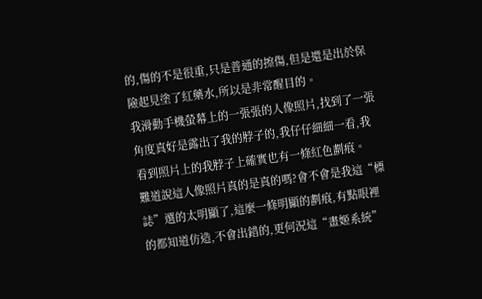的,傷的不是很重,只是普通的擦傷,但是還是出於保險起見塗了紅藥水,所以是非常醒目的。
我滑動手機螢幕上的一張張的人像照片,找到了一張角度真好是露出了我的脖子的,我仔仔細細一看,我看到照片上的我脖子上確實也有一條紅色劃痕。
難道說這人像照片真的是真的嗎?會不會是我這“標誌”選的太明顯了,這麼一條明顯的劃痕,有點眼裡的都知道仿造,不會出錯的,更何況這“畫姬系統”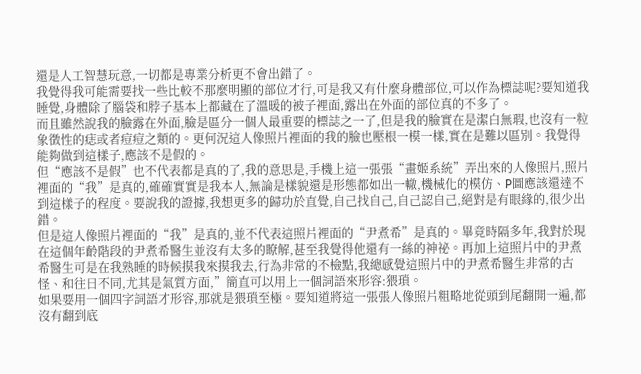還是人工智慧玩意,一切都是專業分析更不會出錯了。
我覺得我可能需要找一些比較不那麼明顯的部位才行,可是我又有什麼身體部位,可以作為標誌呢?要知道我睡覺,身體除了腦袋和脖子基本上都藏在了溫暖的被子裡面,露出在外面的部位真的不多了。
而且雖然說我的臉露在外面,臉是區分一個人最重要的標誌之一了,但是我的臉實在是潔白無瑕,也沒有一粒象徵性的痣或者痘痘之類的。更何況這人像照片裡面的我的臉也壓根一模一樣,實在是難以區別。我覺得能夠做到這樣子,應該不是假的。
但“應該不是假”也不代表都是真的了,我的意思是,手機上這一張張“畫姬系統”弄出來的人像照片,照片裡面的“我”是真的,確確實實是我本人,無論是樣貌還是形態都如出一轍,機械化的模仿、P圖應該還達不到這樣子的程度。要說我的證據,我想更多的歸功於直覺,自己找自己,自己認自己,絕對是有眼緣的,很少出錯。
但是這人像照片裡面的“我”是真的,並不代表這照片裡面的“尹煮希”是真的。畢竟時隔多年,我對於現在這個年齡階段的尹煮希醫生並沒有太多的瞭解,甚至我覺得他還有一絲的神祕。再加上這照片中的尹煮希醫生可是在我熟睡的時候摸我來摸我去,行為非常的不檢點,我總感覺這照片中的尹煮希醫生非常的古怪、和往日不同,尤其是氣質方面,”簡直可以用上一個詞語來形容:猥瑣。
如果要用一個四字詞語才形容,那就是猥瑣至極。要知道將這一張張人像照片粗略地從頭到尾翻開一遍,都沒有翻到底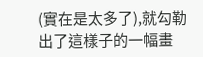(實在是太多了),就勾勒出了這樣子的一幅畫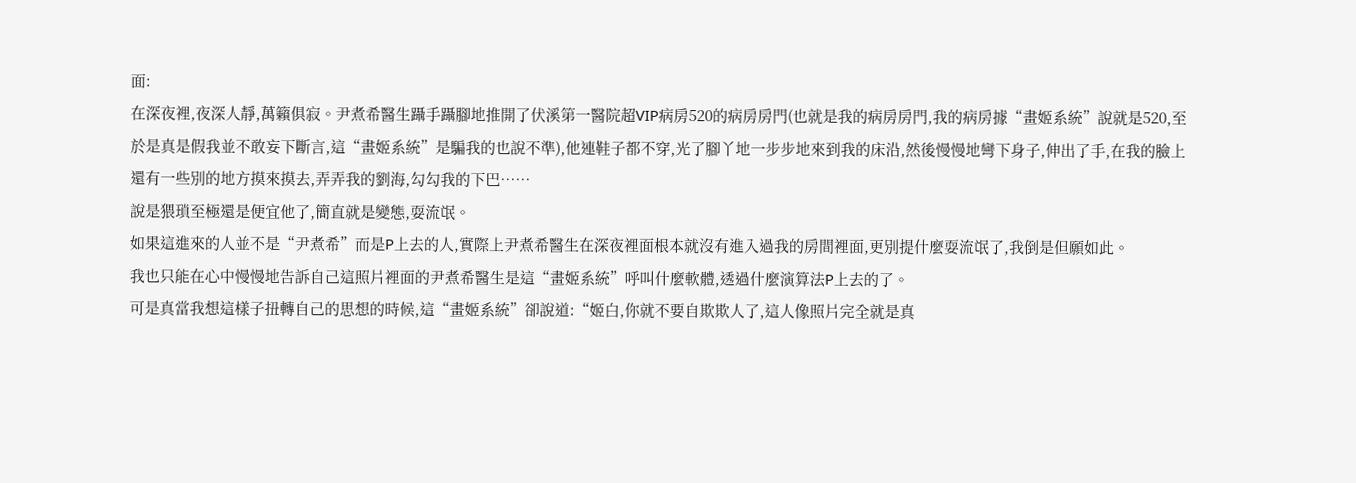面:
在深夜裡,夜深人靜,萬籟俱寂。尹煮希醫生躡手躡腳地推開了伏溪第一醫院超VIP病房520的病房房門(也就是我的病房房門,我的病房據“畫姬系統”說就是520,至於是真是假我並不敢妄下斷言,這“畫姬系統”是騙我的也說不準),他連鞋子都不穿,光了腳丫地一步步地來到我的床沿,然後慢慢地彎下身子,伸出了手,在我的臉上還有一些別的地方摸來摸去,弄弄我的劉海,勾勾我的下巴……
說是猥瑣至極還是便宜他了,簡直就是變態,耍流氓。
如果這進來的人並不是“尹煮希”而是P上去的人,實際上尹煮希醫生在深夜裡面根本就沒有進入過我的房間裡面,更別提什麼耍流氓了,我倒是但願如此。
我也只能在心中慢慢地告訴自己這照片裡面的尹煮希醫生是這“畫姬系統”呼叫什麼軟體,透過什麼演算法P上去的了。
可是真當我想這樣子扭轉自己的思想的時候,這“畫姬系統”卻說道:“姬白,你就不要自欺欺人了,這人像照片完全就是真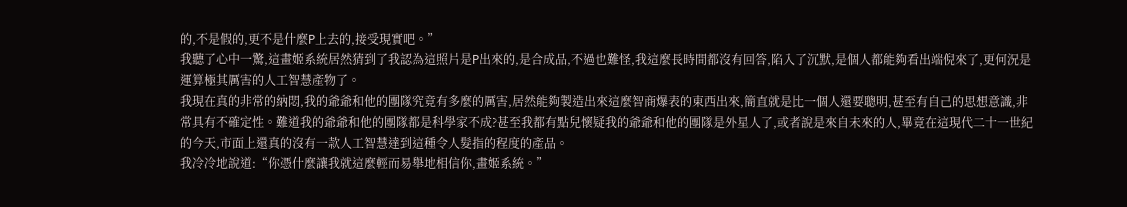的,不是假的,更不是什麼P上去的,接受現實吧。”
我聽了心中一驚,這畫姬系統居然猜到了我認為這照片是P出來的,是合成品,不過也難怪,我這麼長時間都沒有回答,陷入了沉默,是個人都能夠看出端倪來了,更何況是運算極其厲害的人工智慧產物了。
我現在真的非常的納悶,我的爺爺和他的團隊究竟有多麼的厲害,居然能夠製造出來這麼智商爆表的東西出來,簡直就是比一個人還要聰明,甚至有自己的思想意識,非常具有不確定性。難道我的爺爺和他的團隊都是科學家不成?甚至我都有點兒懷疑我的爺爺和他的團隊是外星人了,或者說是來自未來的人,畢竟在這現代二十一世紀的今天,市面上還真的沒有一款人工智慧達到這種令人髮指的程度的產品。
我冷冷地說道:“你憑什麼讓我就這麼輕而易舉地相信你,畫姬系統。”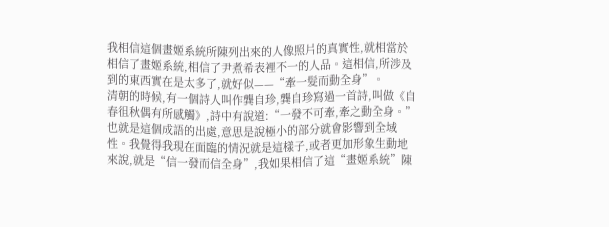我相信這個畫姬系統所陳列出來的人像照片的真實性,就相當於相信了畫姬系統,相信了尹煮希表裡不一的人品。這相信,所涉及到的東西實在是太多了,就好似——“牽一髮而動全身”。
清朝的時候,有一個詩人叫作龔自珍,龔自珍寫過一首詩,叫做《自春徂秋偶有所感觸》,詩中有說道:“一發不可牽,牽之動全身。”也就是這個成語的出處,意思是說極小的部分就會影響到全域性。我覺得我現在面臨的情況就是這樣子,或者更加形象生動地來說,就是“信一發而信全身”,我如果相信了這“畫姬系統”陳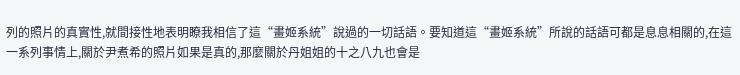列的照片的真實性,就間接性地表明瞭我相信了這“畫姬系統”說過的一切話語。要知道這“畫姬系統”所說的話語可都是息息相關的,在這一系列事情上,關於尹煮希的照片如果是真的,那麼關於丹姐姐的十之八九也會是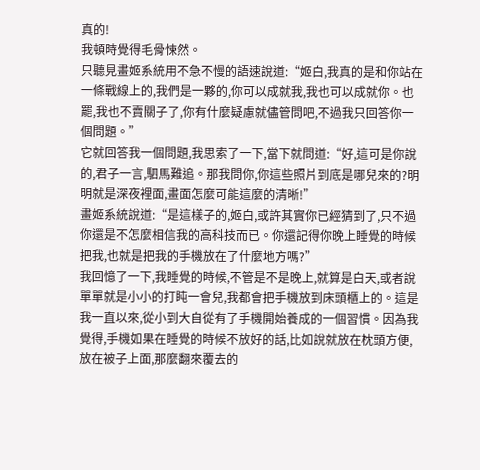真的!
我頓時覺得毛骨悚然。
只聽見畫姬系統用不急不慢的語速說道:“姬白,我真的是和你站在一條戰線上的,我們是一夥的,你可以成就我,我也可以成就你。也罷,我也不賣關子了,你有什麼疑慮就儘管問吧,不過我只回答你一個問題。”
它就回答我一個問題,我思索了一下,當下就問道:“好,這可是你說的,君子一言,駟馬難追。那我問你,你這些照片到底是哪兒來的?明明就是深夜裡面,畫面怎麼可能這麼的清晰!”
畫姬系統說道:“是這樣子的,姬白,或許其實你已經猜到了,只不過你還是不怎麼相信我的高科技而已。你還記得你晚上睡覺的時候把我,也就是把我的手機放在了什麼地方嗎?”
我回憶了一下,我睡覺的時候,不管是不是晚上,就算是白天,或者說單單就是小小的打盹一會兒,我都會把手機放到床頭櫃上的。這是我一直以來,從小到大自從有了手機開始養成的一個習慣。因為我覺得,手機如果在睡覺的時候不放好的話,比如說就放在枕頭方便,放在被子上面,那麼翻來覆去的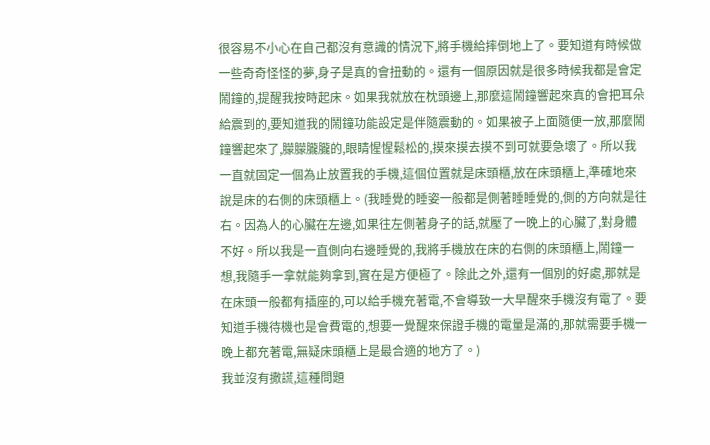很容易不小心在自己都沒有意識的情況下,將手機給摔倒地上了。要知道有時候做一些奇奇怪怪的夢,身子是真的會扭動的。還有一個原因就是很多時候我都是會定鬧鐘的,提醒我按時起床。如果我就放在枕頭邊上,那麼這鬧鐘響起來真的會把耳朵給震到的,要知道我的鬧鐘功能設定是伴隨震動的。如果被子上面隨便一放,那麼鬧鐘響起來了,朦朦朧朧的,眼睛惺惺鬆松的,摸來摸去摸不到可就要急壞了。所以我一直就固定一個為止放置我的手機,這個位置就是床頭櫃,放在床頭櫃上,準確地來說是床的右側的床頭櫃上。(我睡覺的睡姿一般都是側著睡睡覺的,側的方向就是往右。因為人的心臟在左邊,如果往左側著身子的話,就壓了一晚上的心臟了,對身體不好。所以我是一直側向右邊睡覺的,我將手機放在床的右側的床頭櫃上,鬧鐘一想,我隨手一拿就能夠拿到,實在是方便極了。除此之外,還有一個別的好處,那就是在床頭一般都有插座的,可以給手機充著電,不會導致一大早醒來手機沒有電了。要知道手機待機也是會費電的,想要一覺醒來保證手機的電量是滿的,那就需要手機一晚上都充著電,無疑床頭櫃上是最合適的地方了。)
我並沒有撒謊,這種問題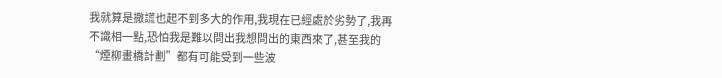我就算是撒謊也起不到多大的作用,我現在已經處於劣勢了,我再不識相一點,恐怕我是難以問出我想問出的東西來了,甚至我的“煙柳畫橋計劃”都有可能受到一些波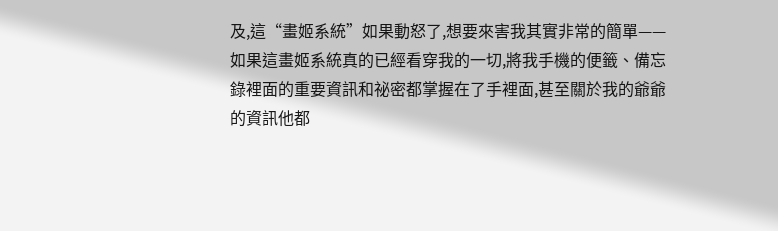及,這“畫姬系統”如果動怒了,想要來害我其實非常的簡單——
如果這畫姬系統真的已經看穿我的一切,將我手機的便籤、備忘錄裡面的重要資訊和祕密都掌握在了手裡面,甚至關於我的爺爺的資訊他都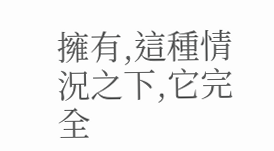擁有,這種情況之下,它完全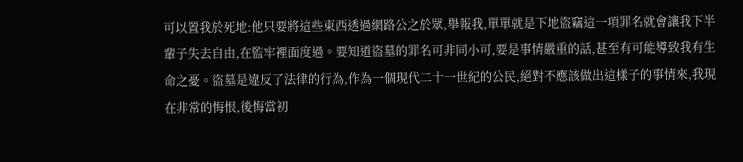可以置我於死地:他只要將這些東西透過網路公之於眾,舉報我,單單就是下地盜竊這一項罪名就會讓我下半輩子失去自由,在監牢裡面度過。要知道盜墓的罪名可非同小可,要是事情嚴重的話,甚至有可能導致我有生命之憂。盜墓是違反了法律的行為,作為一個現代二十一世紀的公民,絕對不應該做出這樣子的事情來,我現在非常的悔恨,後悔當初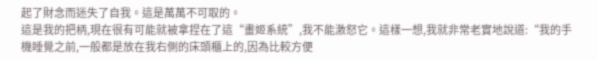起了財念而迷失了自我。這是萬萬不可取的。
這是我的把柄,現在很有可能就被拿捏在了這“畫姬系統”,我不能激怒它。這樣一想,我就非常老實地說道:“我的手機睡覺之前,一般都是放在我右側的床頭櫃上的,因為比較方便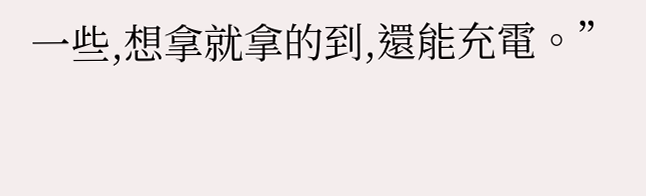一些,想拿就拿的到,還能充電。”